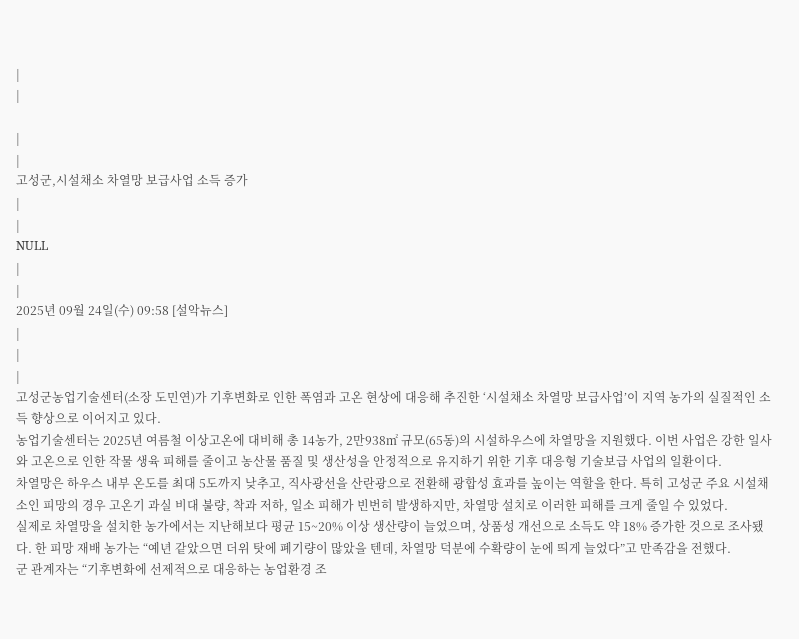|
|

|
|
고성군,시설채소 차열망 보급사업 소득 증가
|
|
NULL
|
|
2025년 09월 24일(수) 09:58 [설악뉴스]
|
|
|
고성군농업기술센터(소장 도민연)가 기후변화로 인한 폭염과 고온 현상에 대응해 추진한 ‘시설채소 차열망 보급사업’이 지역 농가의 실질적인 소득 향상으로 이어지고 있다.
농업기술센터는 2025년 여름철 이상고온에 대비해 총 14농가, 2만938㎡ 규모(65동)의 시설하우스에 차열망을 지원했다. 이번 사업은 강한 일사와 고온으로 인한 작물 생육 피해를 줄이고 농산물 품질 및 생산성을 안정적으로 유지하기 위한 기후 대응형 기술보급 사업의 일환이다.
차열망은 하우스 내부 온도를 최대 5도까지 낮추고, 직사광선을 산란광으로 전환해 광합성 효과를 높이는 역할을 한다. 특히 고성군 주요 시설채소인 피망의 경우 고온기 과실 비대 불량, 착과 저하, 일소 피해가 빈번히 발생하지만, 차열망 설치로 이러한 피해를 크게 줄일 수 있었다.
실제로 차열망을 설치한 농가에서는 지난해보다 평균 15~20% 이상 생산량이 늘었으며, 상품성 개선으로 소득도 약 18% 증가한 것으로 조사됐다. 한 피망 재배 농가는 “예년 같았으면 더위 탓에 폐기량이 많았을 텐데, 차열망 덕분에 수확량이 눈에 띄게 늘었다”고 만족감을 전했다.
군 관계자는 “기후변화에 선제적으로 대응하는 농업환경 조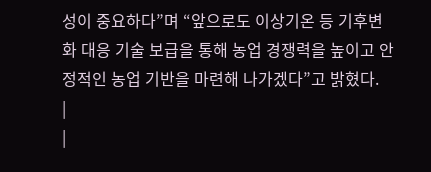성이 중요하다”며 “앞으로도 이상기온 등 기후변화 대응 기술 보급을 통해 농업 경쟁력을 높이고 안정적인 농업 기반을 마련해 나가겠다”고 밝혔다.
|
|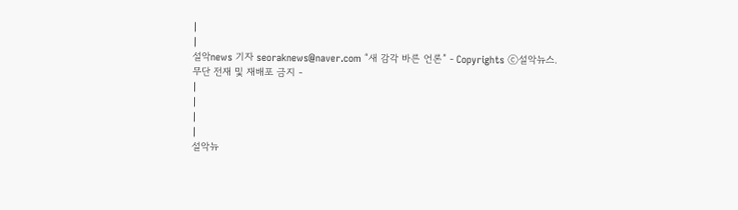|
|
설악news 기자 seoraknews@naver.com “새 감각 바른 언론” - Copyrights ⓒ설악뉴스.
무단 전재 및 재배포 금지 -
|
|
|
|
설악뉴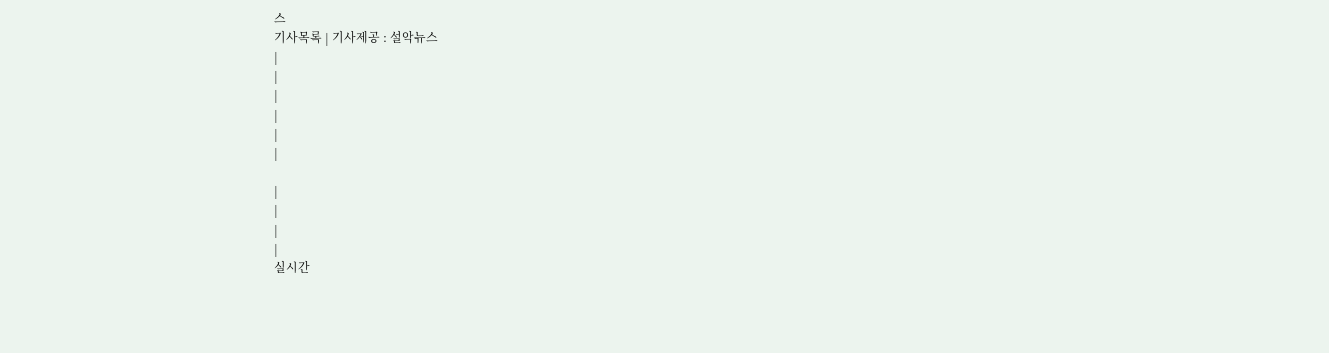스
기사목록 | 기사제공 : 설악뉴스
|
|
|
|
|
|

|
|
|
|
실시간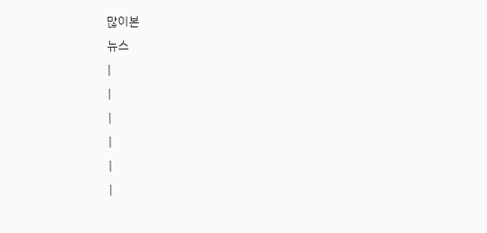많이본
뉴스
|
|
|
|
|
|